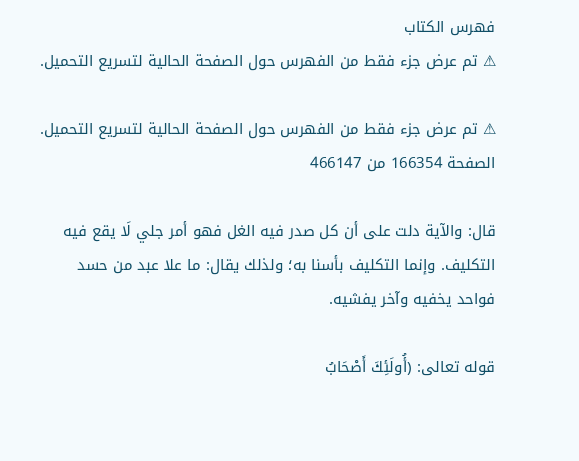فهرس الكتاب
⚠ تم عرض جزء فقط من الفهرس حول الصفحة الحالية لتسريع التحميل.

⚠ تم عرض جزء فقط من الفهرس حول الصفحة الحالية لتسريع التحميل.
الصفحة 166354 من 466147

قال: والآية دلت على أن كل صدر فيه الغل فهو أمر جلي لَا يقع فيه التكليف. وإنما التكليف بأسنا به؛ ولذلك يقال: ما علا عبد من حسد فواحد يخفيه وآخر يفشيه.

قوله تعالى: (أُولَئِكَ أَصْحَابُ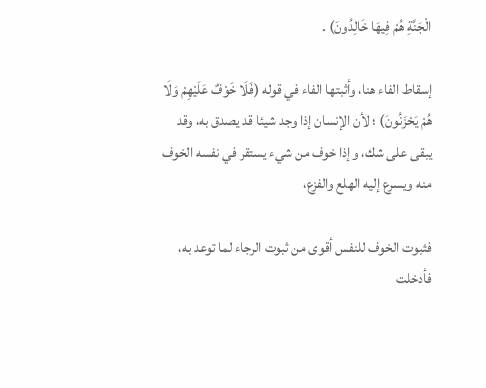الْجَنَّةِ هُمْ فِيهَا خَالِدُونَ) .

إسقاط الفاء هنا، وأثبتها الفاء في قوله (فَلَا خَوْفٌ عَلَيْهِمْ وَلَا هُمْ يَحْزَنُونَ) ؛ لأن الإنسان إذا وجد شيئا قد يصدق به، وقد يبقى على شك، وإذا خوف من شيء يستقر في نفسه الخوف منه ويسرع إليه الهلع والفزع،

فثبوت الخوف للنفس أقوى من ثبوت الرجاء لما توعد به، فأدخلت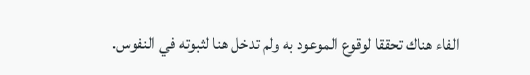الفاء هناك تحققا لوقوع الموعود به ولم تدخل هنا لثبوته في النفوس.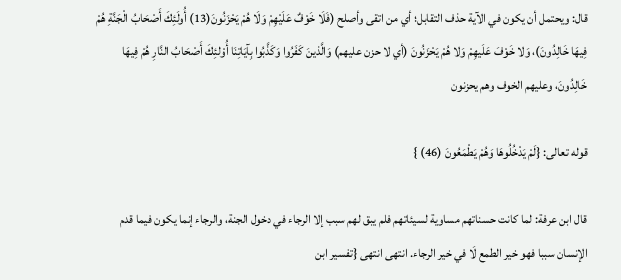قال: ويحتمل أن يكون في الآية حذف التقابل؛ أي من اتقى وأصلح (فَلَا خَوْفٌ عَلَيْهِمْ وَلَا هُمْ يَحْزَنُونَ(13) أُولَئِكَ أَصْحَابُ الْجَنَّةِ هُمْ فِيهَا خَالِدُونَ)، وَلا خَوْفَ عَلَيهِمْ وَلا هُمْ يَحْزَنُونَ (أي لا حزن عليهم) وَالَّذينَ كَفَرُوا وَكَذَّبُوا بِآيَاتِنَا أُوْلئِكَ أَصْحَابُ النَّارِ هُمْ فِيهَا خَالِدُونَ، وعليهم الخوف وهم يحزنون

قوله تعالى: {لَمْ يَدْخُلُوهَا وَهُمْ يَطْمَعُونَ (46) }

قال ابن عرفة: لما كانت حسناتهم مساوية لسيئاتهم فلم يبق لهم سبب إلا الرجاء في دخول الجنة، والرجاء إنما يكون فيما قدم الإنسان سببا فهو خير الطمع لَا في خير الرجاء. انتهى انتهى {تفسير ابن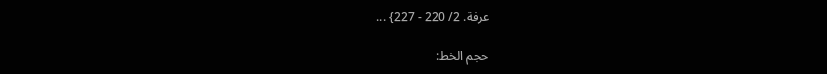عرفة. 2/ 220 - 227} ...

حجم الخط: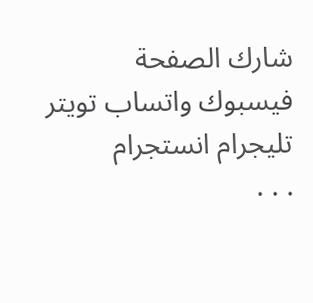شارك الصفحة
فيسبوك واتساب تويتر تليجرام انستجرام
. . .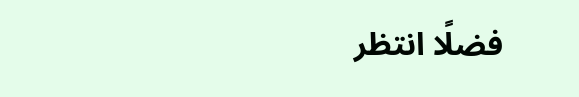فضلًا انتظر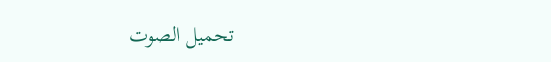تحميل الصوت